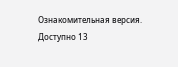Ознакомительная версия. Доступно 13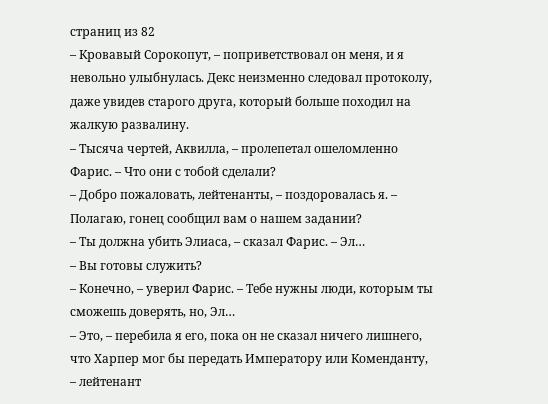страниц из 82
– Кровавый Сорокопут, – поприветствовал он меня, и я невольно улыбнулась. Декс неизменно следовал протоколу, даже увидев старого друга, который больше походил на жалкую развалину.
– Тысяча чертей, Аквилла, – пролепетал ошеломленно Фарис. – Что они с тобой сделали?
– Добро пожаловать, лейтенанты, – поздоровалась я. – Полагаю, гонец сообщил вам о нашем задании?
– Ты должна убить Элиаса, – сказал Фарис. – Эл…
– Вы готовы служить?
– Конечно, – уверил Фарис. – Тебе нужны люди, которым ты сможешь доверять, но, Эл…
– Это, – перебила я его, пока он не сказал ничего лишнего, что Харпер мог бы передать Императору или Коменданту, – лейтенант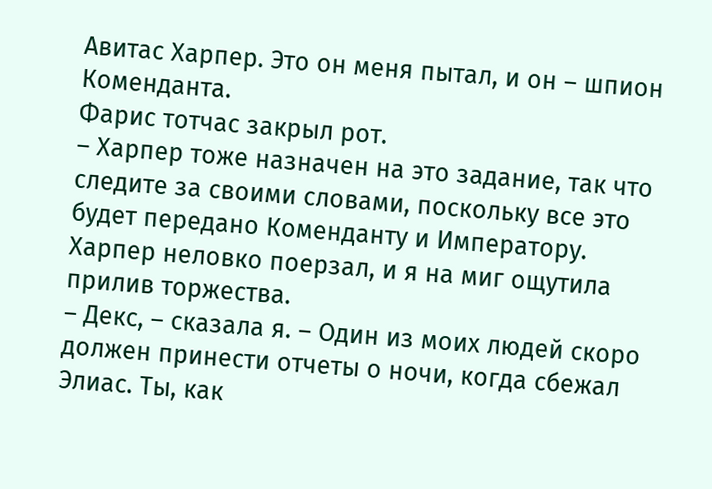Авитас Харпер. Это он меня пытал, и он – шпион Коменданта.
Фарис тотчас закрыл рот.
– Харпер тоже назначен на это задание, так что следите за своими словами, поскольку все это будет передано Коменданту и Императору.
Харпер неловко поерзал, и я на миг ощутила прилив торжества.
– Декс, – сказала я. – Один из моих людей скоро должен принести отчеты о ночи, когда сбежал Элиас. Ты, как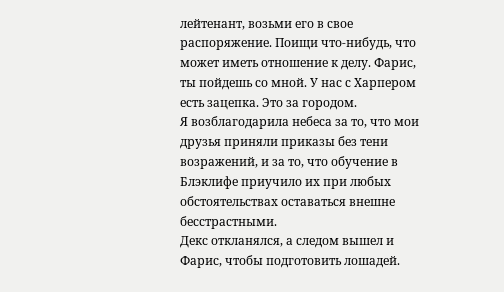лейтенант, возьми его в свое распоряжение. Поищи что-нибудь, что может иметь отношение к делу. Фарис, ты пойдешь со мной. У нас с Харпером есть зацепка. Это за городом.
Я возблагодарила небеса за то, что мои друзья приняли приказы без тени возражений, и за то, что обучение в Блэклифе приучило их при любых обстоятельствах оставаться внешне бесстрастными.
Декс откланялся, а следом вышел и Фарис, чтобы подготовить лошадей.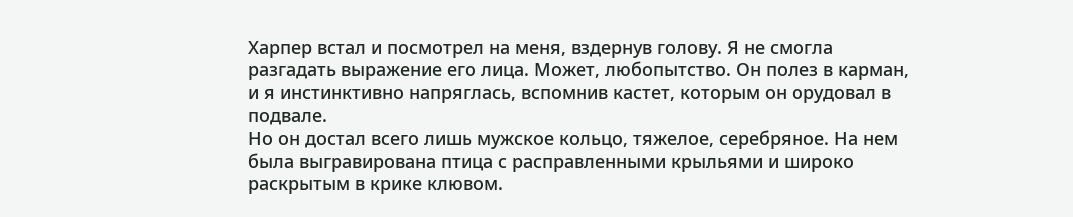Харпер встал и посмотрел на меня, вздернув голову. Я не смогла разгадать выражение его лица. Может, любопытство. Он полез в карман, и я инстинктивно напряглась, вспомнив кастет, которым он орудовал в подвале.
Но он достал всего лишь мужское кольцо, тяжелое, серебряное. На нем была выгравирована птица с расправленными крыльями и широко раскрытым в крике клювом.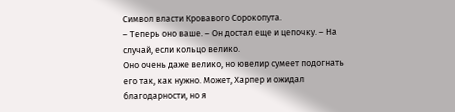Символ власти Кровавого Сорокопута.
– Теперь оно ваше. – Он достал еще и цепочку. – На случай, если кольцо велико.
Оно очень даже велико, но ювелир сумеет подогнать его так, как нужно. Может, Харпер и ожидал благодарности, но я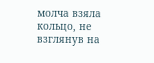молча взяла кольцо, не взглянув на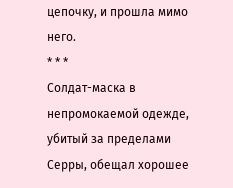цепочку, и прошла мимо него.
* * *
Солдат-маска в непромокаемой одежде, убитый за пределами Серры, обещал хорошее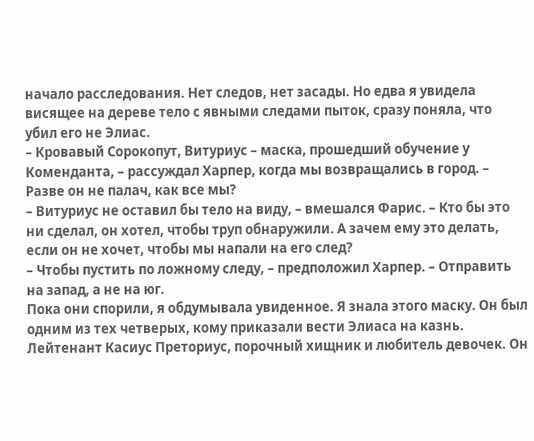начало расследования. Нет следов, нет засады. Но едва я увидела висящее на дереве тело с явными следами пыток, сразу поняла, что убил его не Элиас.
– Кровавый Сорокопут, Витуриус – маска, прошедший обучение у Коменданта, – рассуждал Харпер, когда мы возвращались в город. – Разве он не палач, как все мы?
– Витуриус не оставил бы тело на виду, – вмешался Фарис. – Кто бы это ни сделал, он хотел, чтобы труп обнаружили. А зачем ему это делать, если он не хочет, чтобы мы напали на его след?
– Чтобы пустить по ложному следу, – предположил Харпер. – Отправить на запад, а не на юг.
Пока они спорили, я обдумывала увиденное. Я знала этого маску. Он был одним из тех четверых, кому приказали вести Элиаса на казнь. Лейтенант Касиус Преториус, порочный хищник и любитель девочек. Он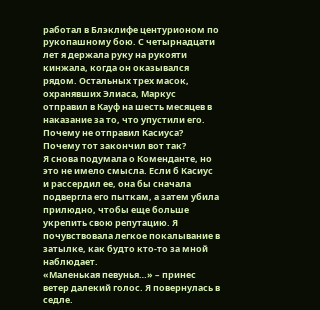работал в Блэклифе центурионом по рукопашному бою. С четырнадцати лет я держала руку на рукояти кинжала, когда он оказывался рядом. Остальных трех масок, охранявших Элиаса, Маркус отправил в Кауф на шесть месяцев в наказание за то, что упустили его. Почему не отправил Касиуса? Почему тот закончил вот так?
Я снова подумала о Коменданте, но это не имело смысла. Если б Касиус и рассердил ее, она бы сначала подвергла его пыткам, а затем убила прилюдно, чтобы еще больше укрепить свою репутацию. Я почувствовала легкое покалывание в затылке, как будто кто-то за мной наблюдает.
«Маленькая певунья…» – принес ветер далекий голос. Я повернулась в седле.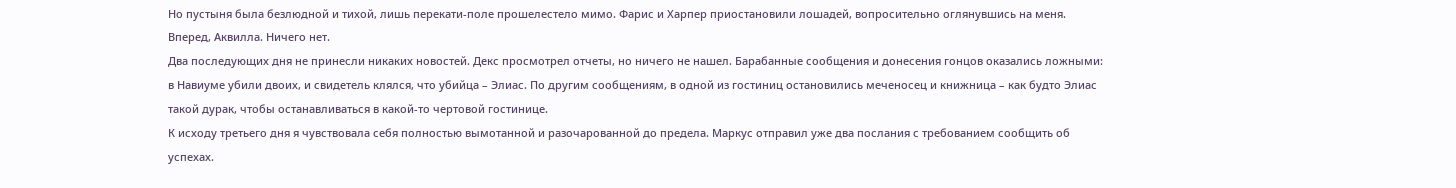Но пустыня была безлюдной и тихой, лишь перекати-поле прошелестело мимо. Фарис и Харпер приостановили лошадей, вопросительно оглянувшись на меня. Вперед, Аквилла. Ничего нет.
Два последующих дня не принесли никаких новостей. Декс просмотрел отчеты, но ничего не нашел. Барабанные сообщения и донесения гонцов оказались ложными: в Навиуме убили двоих, и свидетель клялся, что убийца – Элиас. По другим сообщениям, в одной из гостиниц остановились меченосец и книжница – как будто Элиас такой дурак, чтобы останавливаться в какой-то чертовой гостинице.
К исходу третьего дня я чувствовала себя полностью вымотанной и разочарованной до предела. Маркус отправил уже два послания с требованием сообщить об успехах.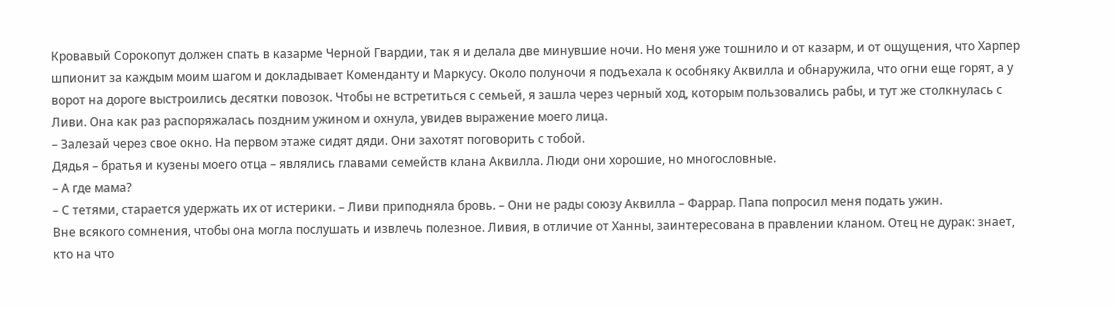Кровавый Сорокопут должен спать в казарме Черной Гвардии, так я и делала две минувшие ночи. Но меня уже тошнило и от казарм, и от ощущения, что Харпер шпионит за каждым моим шагом и докладывает Коменданту и Маркусу. Около полуночи я подъехала к особняку Аквилла и обнаружила, что огни еще горят, а у ворот на дороге выстроились десятки повозок. Чтобы не встретиться с семьей, я зашла через черный ход, которым пользовались рабы, и тут же столкнулась с Ливи. Она как раз распоряжалась поздним ужином и охнула, увидев выражение моего лица.
– Залезай через свое окно. На первом этаже сидят дяди. Они захотят поговорить с тобой.
Дядья – братья и кузены моего отца – являлись главами семейств клана Аквилла. Люди они хорошие, но многословные.
– А где мама?
– С тетями, старается удержать их от истерики. – Ливи приподняла бровь. – Они не рады союзу Аквилла – Фаррар. Папа попросил меня подать ужин.
Вне всякого сомнения, чтобы она могла послушать и извлечь полезное. Ливия, в отличие от Ханны, заинтересована в правлении кланом. Отец не дурак: знает, кто на что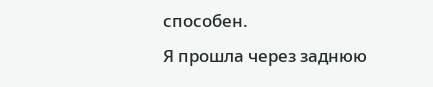способен.
Я прошла через заднюю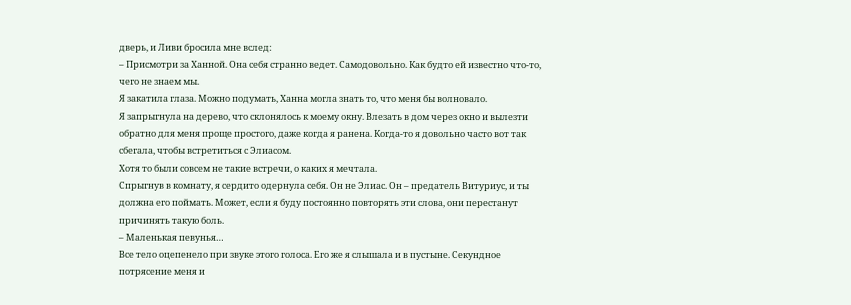дверь, и Ливи бросила мне вслед:
– Присмотри за Ханной. Она себя странно ведет. Самодовольно. Как будто ей известно что-то, чего не знаем мы.
Я закатила глаза. Можно подумать, Ханна могла знать то, что меня бы волновало.
Я запрыгнула на дерево, что склонялось к моему окну. Влезать в дом через окно и вылезти обратно для меня проще простого, даже когда я ранена. Когда-то я довольно часто вот так сбегала, чтобы встретиться с Элиасом.
Хотя то были совсем не такие встречи, о каких я мечтала.
Спрыгнув в комнату, я сердито одернула себя. Он не Элиас. Он – предатель Витуриус, и ты должна его поймать. Может, если я буду постоянно повторять эти слова, они перестанут причинять такую боль.
– Маленькая певунья…
Все тело оцепенело при звуке этого голоса. Его же я слышала и в пустыне. Секундное потрясение меня и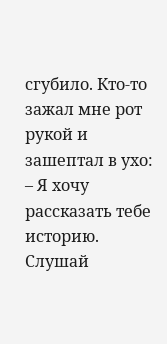сгубило. Кто-то зажал мне рот рукой и зашептал в ухо:
– Я хочу рассказать тебе историю. Слушай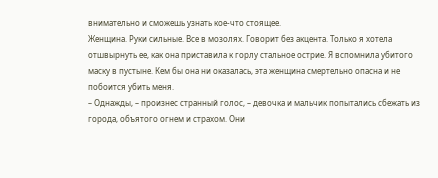внимательно и сможешь узнать кое-что стоящее.
Женщина. Руки сильные. Все в мозолях. Говорит без акцента. Только я хотела отшвырнуть ее, как она приставила к горлу стальное острие. Я вспомнила убитого маску в пустыне. Кем бы она ни оказалась, эта женщина смертельно опасна и не побоится убить меня.
– Однажды, – произнес странный голос, – девочка и мальчик попытались сбежать из города, объятого огнем и страхом. Они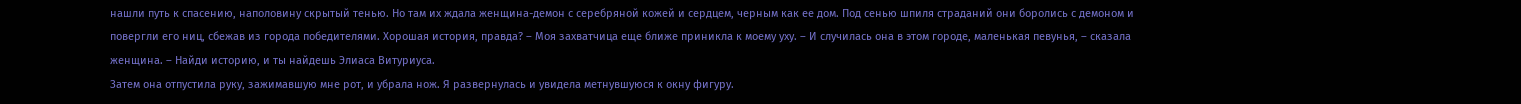нашли путь к спасению, наполовину скрытый тенью. Но там их ждала женщина-демон с серебряной кожей и сердцем, черным как ее дом. Под сенью шпиля страданий они боролись с демоном и повергли его ниц, сбежав из города победителями. Хорошая история, правда? – Моя захватчица еще ближе приникла к моему уху. – И случилась она в этом городе, маленькая певунья, – сказала женщина. – Найди историю, и ты найдешь Элиаса Витуриуса.
Затем она отпустила руку, зажимавшую мне рот, и убрала нож. Я развернулась и увидела метнувшуюся к окну фигуру.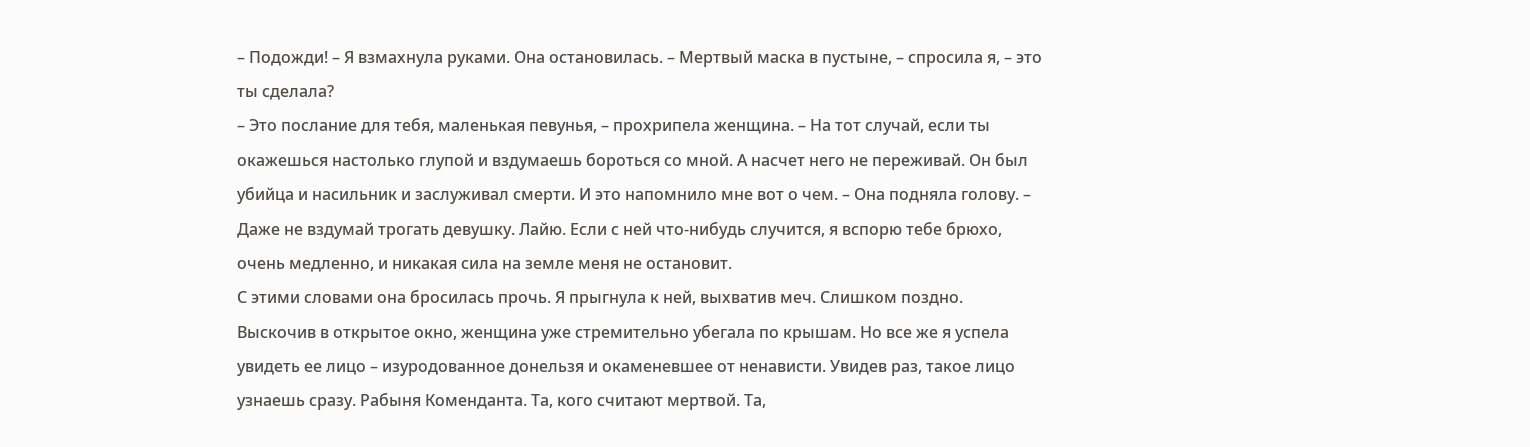– Подожди! – Я взмахнула руками. Она остановилась. – Мертвый маска в пустыне, – спросила я, – это ты сделала?
– Это послание для тебя, маленькая певунья, – прохрипела женщина. – На тот случай, если ты окажешься настолько глупой и вздумаешь бороться со мной. А насчет него не переживай. Он был убийца и насильник и заслуживал смерти. И это напомнило мне вот о чем. – Она подняла голову. – Даже не вздумай трогать девушку. Лайю. Если с ней что-нибудь случится, я вспорю тебе брюхо, очень медленно, и никакая сила на земле меня не остановит.
С этими словами она бросилась прочь. Я прыгнула к ней, выхватив меч. Слишком поздно. Выскочив в открытое окно, женщина уже стремительно убегала по крышам. Но все же я успела увидеть ее лицо – изуродованное донельзя и окаменевшее от ненависти. Увидев раз, такое лицо узнаешь сразу. Рабыня Коменданта. Та, кого считают мертвой. Та,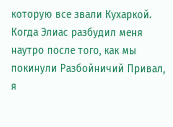которую все звали Кухаркой.
Когда Элиас разбудил меня наутро после того, как мы покинули Разбойничий Привал, я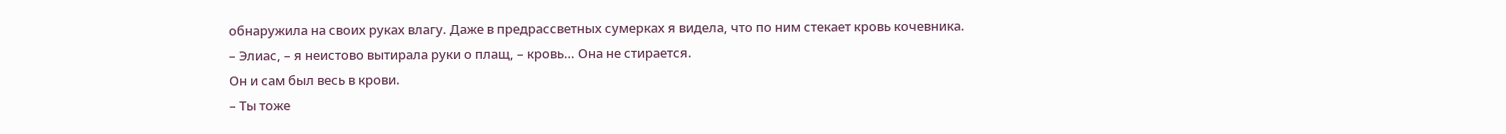обнаружила на своих руках влагу. Даже в предрассветных сумерках я видела, что по ним стекает кровь кочевника.
– Элиас, – я неистово вытирала руки о плащ, – кровь… Она не стирается.
Он и сам был весь в крови.
– Ты тоже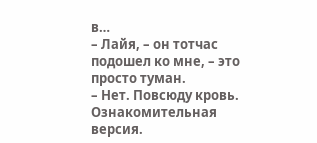в…
– Лайя, – он тотчас подошел ко мне, – это просто туман.
– Нет. Повсюду кровь.
Ознакомительная версия.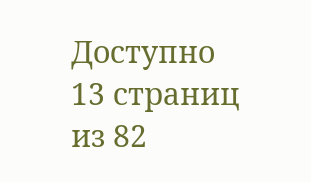Доступно 13 страниц из 82